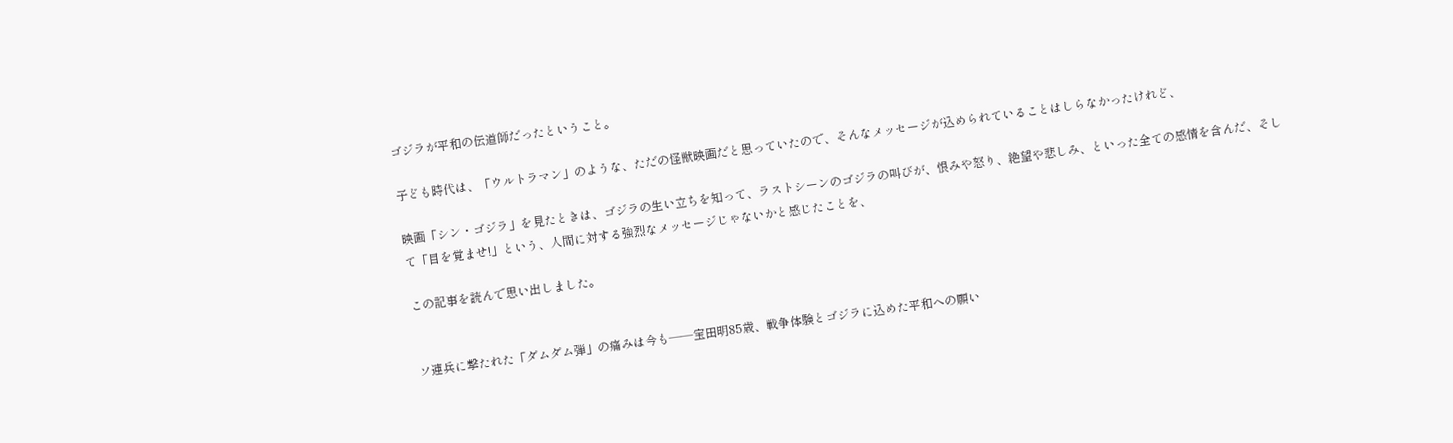ゴジラが平和の伝道師だったということ。

子ども時代は、「ウルトラマン」のような、ただの怪獣映画だと思っていたので、そんなメッセージが込められていることはしらなかったけれど、

映画「シン・ゴジラ」を見たときは、ゴジラの生い立ちを知って、ラストシーンのゴジラの叫びが、恨みや怒り、絶望や悲しみ、といった全ての感情を含んだ、そして「目を覚ませ!」という、人間に対する強烈なメッセージじゃないかと感じたことを、

この記事を読んで思い出しました。


ソ連兵に撃たれた「ダムダム弾」の痛みは今も――宝田明85歳、戦争体験とゴジラに込めた平和への願い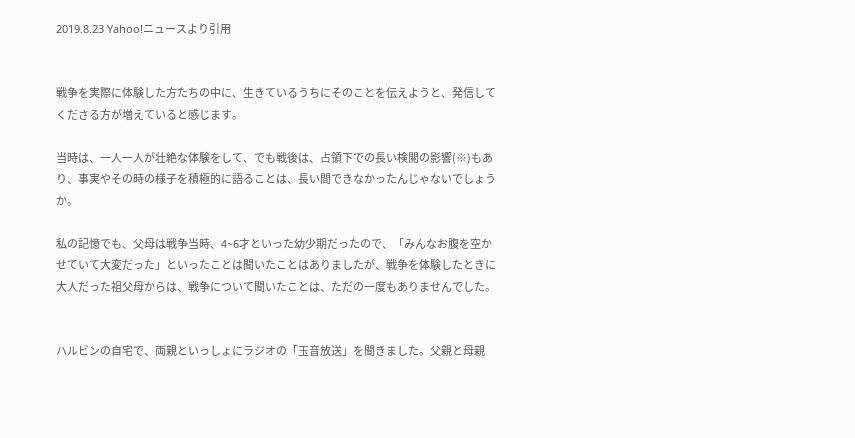2019.8.23 Yahoo!ニュースより引用


戦争を実際に体験した方たちの中に、生きているうちにそのことを伝えようと、発信してくださる方が増えていると感じます。

当時は、一人一人が壮絶な体験をして、でも戦後は、占領下での長い検閲の影響(※)もあり、事実やその時の様子を積極的に語ることは、長い間できなかったんじゃないでしょうか。

私の記憶でも、父母は戦争当時、4~6才といった幼少期だったので、「みんなお腹を空かせていて大変だった」といったことは聞いたことはありましたが、戦争を体験したときに大人だった祖父母からは、戦争について聞いたことは、ただの一度もありませんでした。


ハルビンの自宅で、両親といっしょにラジオの「玉音放送」を聞きました。父親と母親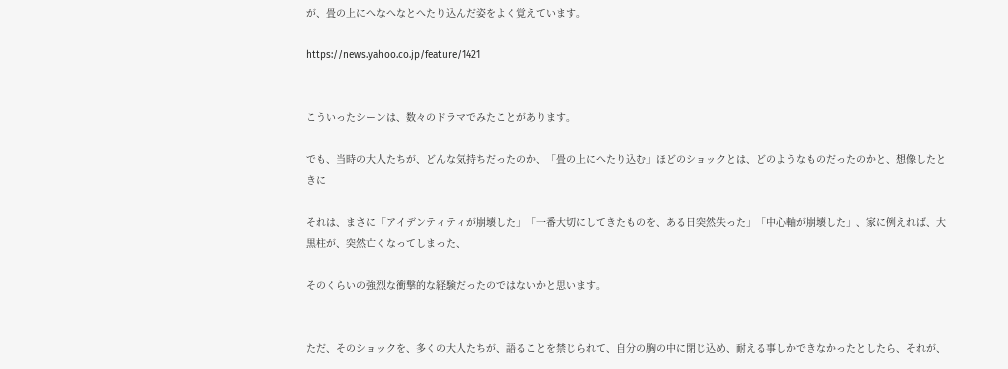が、畳の上にへなへなとへたり込んだ姿をよく覚えています。

https://news.yahoo.co.jp/feature/1421


こういったシーンは、数々のドラマでみたことがあります。

でも、当時の大人たちが、どんな気持ちだったのか、「畳の上にへたり込む」ほどのショックとは、どのようなものだったのかと、想像したときに

それは、まさに「アイデンティティが崩壊した」「一番大切にしてきたものを、ある日突然失った」「中心軸が崩壊した」、家に例えれば、大黒柱が、突然亡くなってしまった、

そのくらいの強烈な衝撃的な経験だったのではないかと思います。


ただ、そのショックを、多くの大人たちが、語ることを禁じられて、自分の胸の中に閉じ込め、耐える事しかできなかったとしたら、それが、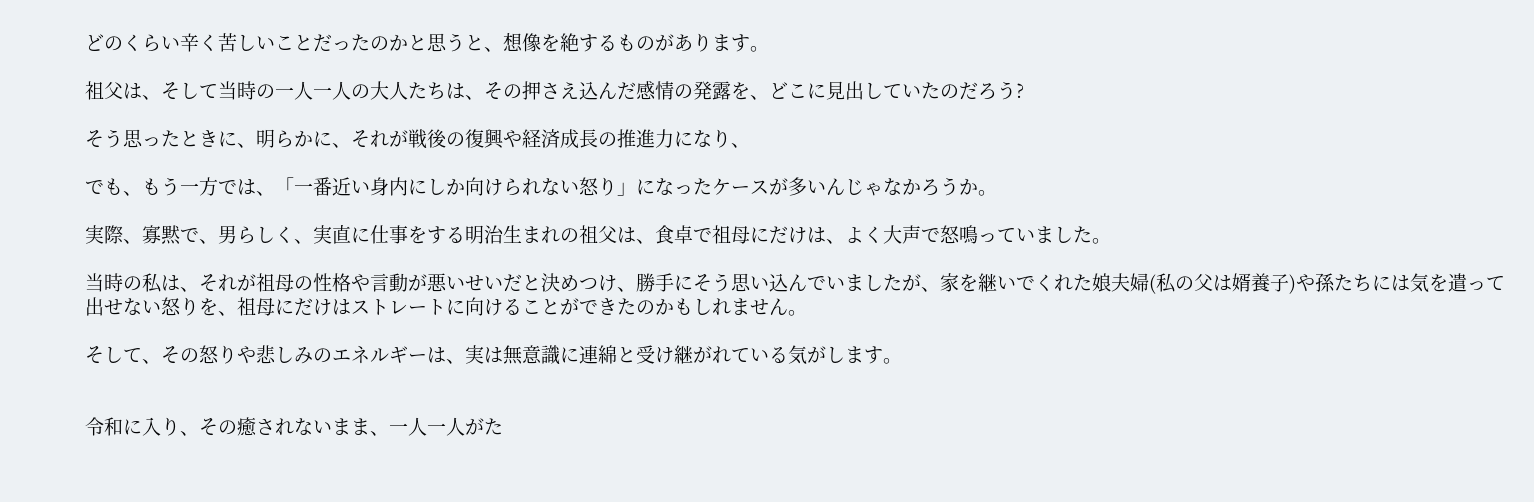どのくらい辛く苦しいことだったのかと思うと、想像を絶するものがあります。

祖父は、そして当時の一人一人の大人たちは、その押さえ込んだ感情の発露を、どこに見出していたのだろう?

そう思ったときに、明らかに、それが戦後の復興や経済成長の推進力になり、

でも、もう一方では、「一番近い身内にしか向けられない怒り」になったケースが多いんじゃなかろうか。

実際、寡黙で、男らしく、実直に仕事をする明治生まれの祖父は、食卓で祖母にだけは、よく大声で怒鳴っていました。

当時の私は、それが祖母の性格や言動が悪いせいだと決めつけ、勝手にそう思い込んでいましたが、家を継いでくれた娘夫婦(私の父は婿養子)や孫たちには気を遣って出せない怒りを、祖母にだけはストレートに向けることができたのかもしれません。

そして、その怒りや悲しみのエネルギーは、実は無意識に連綿と受け継がれている気がします。


令和に入り、その癒されないまま、一人一人がた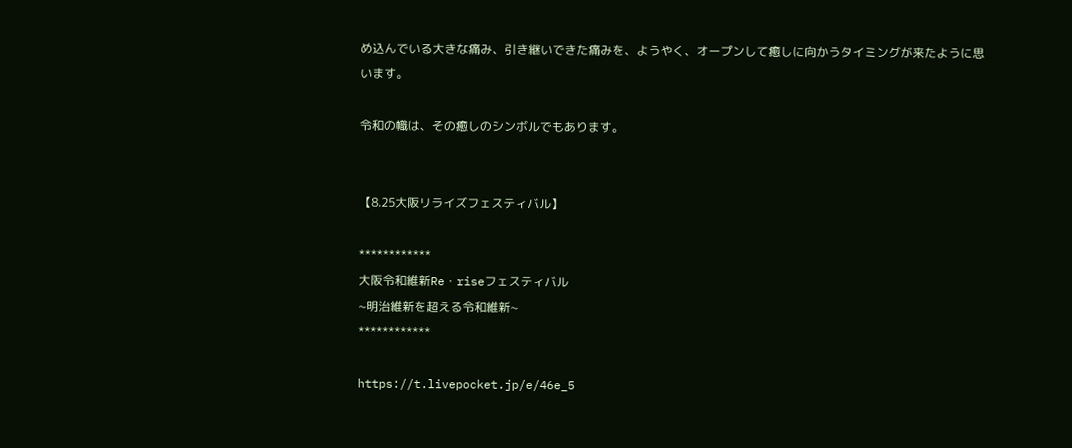め込んでいる大きな痛み、引き継いできた痛みを、ようやく、オープンして癒しに向かうタイミングが来たように思います。

令和の幟は、その癒しのシンボルでもあります。


【8.25大阪リライズフェスティバル】

************
大阪令和維新Re・riseフェスティバル
~明治維新を超える令和維新~
************

https://t.livepocket.jp/e/46e_5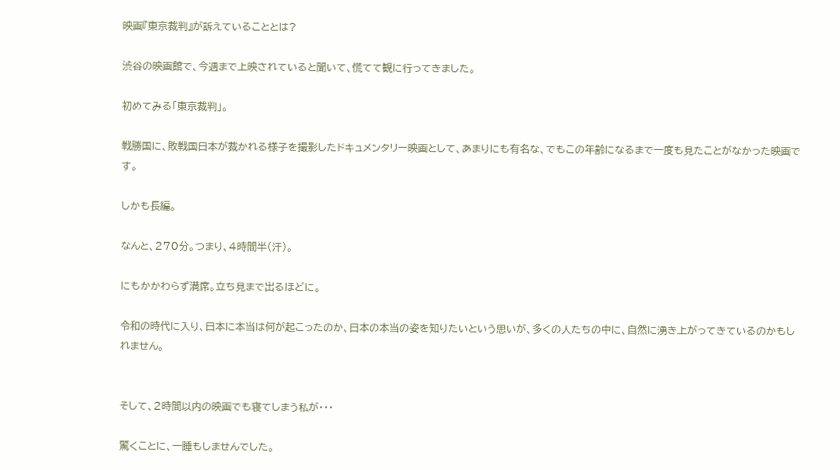映画『東京裁判』が訴えていることとは?

渋谷の映画館で、今週まで上映されていると聞いて、慌てて観に行ってきました。

初めてみる「東京裁判」。

戦勝国に、敗戦国日本が裁かれる様子を撮影したドキュメンタリー映画として、あまりにも有名な、でもこの年齢になるまで一度も見たことがなかった映画です。

しかも長編。

なんと、270分。つまり、4時間半(汗)。

にもかかわらず満席。立ち見まで出るほどに。

令和の時代に入り、日本に本当は何が起こったのか、日本の本当の姿を知りたいという思いが、多くの人たちの中に、自然に湧き上がってきているのかもしれません。


そして、2時間以内の映画でも寝てしまう私が・・・

驚くことに、一睡もしませんでした。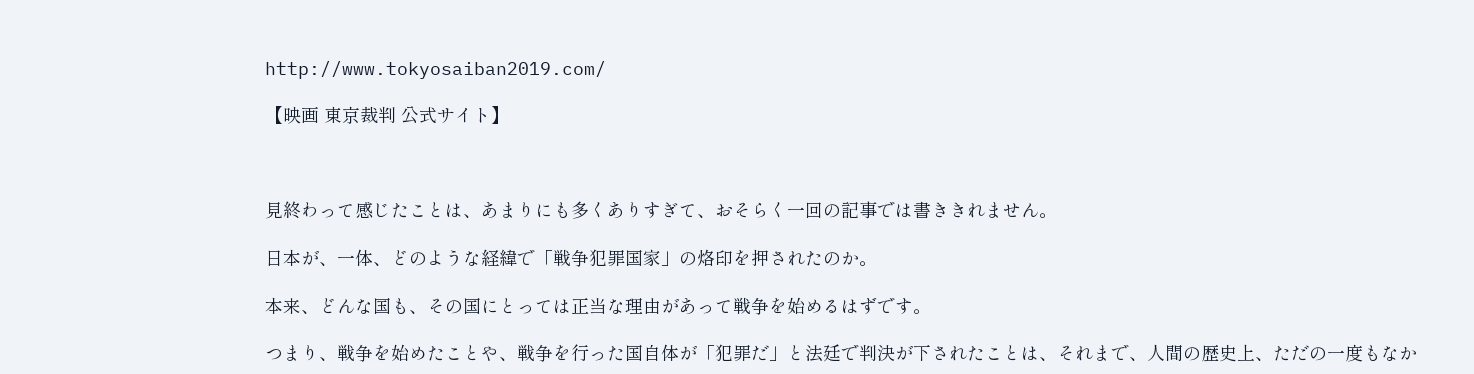http://www.tokyosaiban2019.com/

【映画 東京裁判 公式サイト】



見終わって感じたことは、あまりにも多くありすぎて、おそらく一回の記事では書ききれません。

日本が、一体、どのような経緯で「戦争犯罪国家」の烙印を押されたのか。

本来、どんな国も、その国にとっては正当な理由があって戦争を始めるはずです。

つまり、戦争を始めたことや、戦争を行った国自体が「犯罪だ」と法廷で判決が下されたことは、それまで、人間の歴史上、ただの一度もなか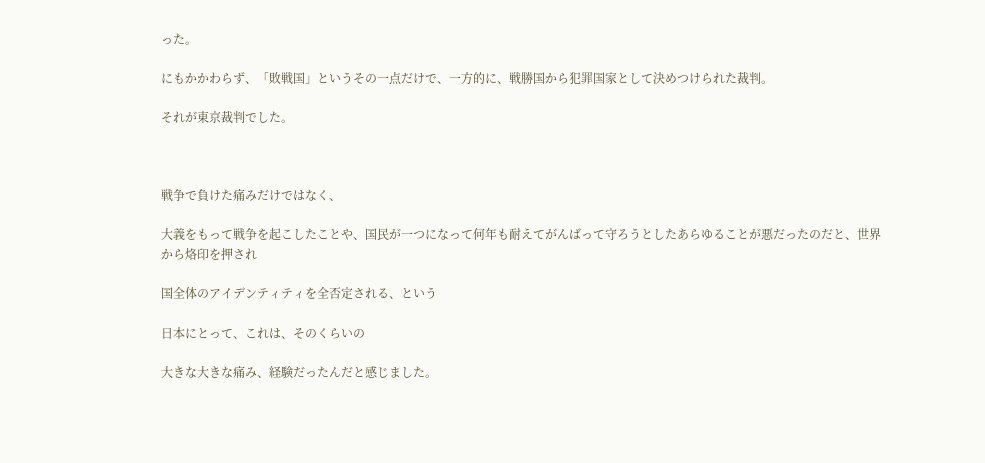った。

にもかかわらず、「敗戦国」というその一点だけで、一方的に、戦勝国から犯罪国家として決めつけられた裁判。

それが東京裁判でした。



戦争で負けた痛みだけではなく、

大義をもって戦争を起こしたことや、国民が一つになって何年も耐えてがんばって守ろうとしたあらゆることが悪だったのだと、世界から烙印を押され

国全体のアイデンティティを全否定される、という

日本にとって、これは、そのくらいの

大きな大きな痛み、経験だったんだと感じました。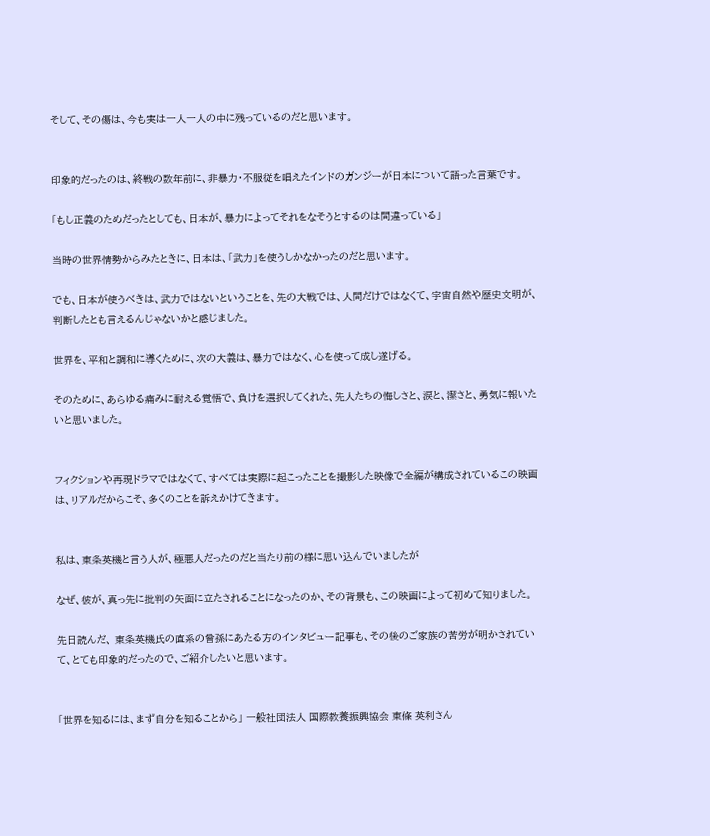そして、その傷は、今も実は一人一人の中に残っているのだと思います。


印象的だったのは、終戦の数年前に、非暴力・不服従を唱えたインドのガンジーが日本について語った言葉です。

「もし正義のためだったとしても、日本が、暴力によってそれをなそうとするのは間違っている」

当時の世界情勢からみたときに、日本は、「武力」を使うしかなかったのだと思います。

でも、日本が使うべきは、武力ではないということを、先の大戦では、人間だけではなくて、宇宙自然や歴史文明が、判断したとも言えるんじゃないかと感じました。

世界を、平和と調和に導くために、次の大義は、暴力ではなく、心を使って成し遂げる。

そのために、あらゆる痛みに耐える覚悟で、負けを選択してくれた、先人たちの悔しさと、涙と、潔さと、勇気に報いたいと思いました。


フィクションや再現ドラマではなくて、すべては実際に起こったことを撮影した映像で全編が構成されているこの映画は、リアルだからこそ、多くのことを訴えかけてきます。


私は、東条英機と言う人が、極悪人だったのだと当たり前の様に思い込んでいましたが

なぜ、彼が、真っ先に批判の矢面に立たされることになったのか、その背景も、この映画によって初めて知りました。

先日読んだ、 東条英機氏の直系の曾孫にあたる方のインタビュー記事も、その後のご家族の苦労が明かされていて、とても印象的だったので、ご紹介したいと思います。


「世界を知るには、まず自分を知ることから」 一般社団法人 国際教養振興協会 東條 英利さん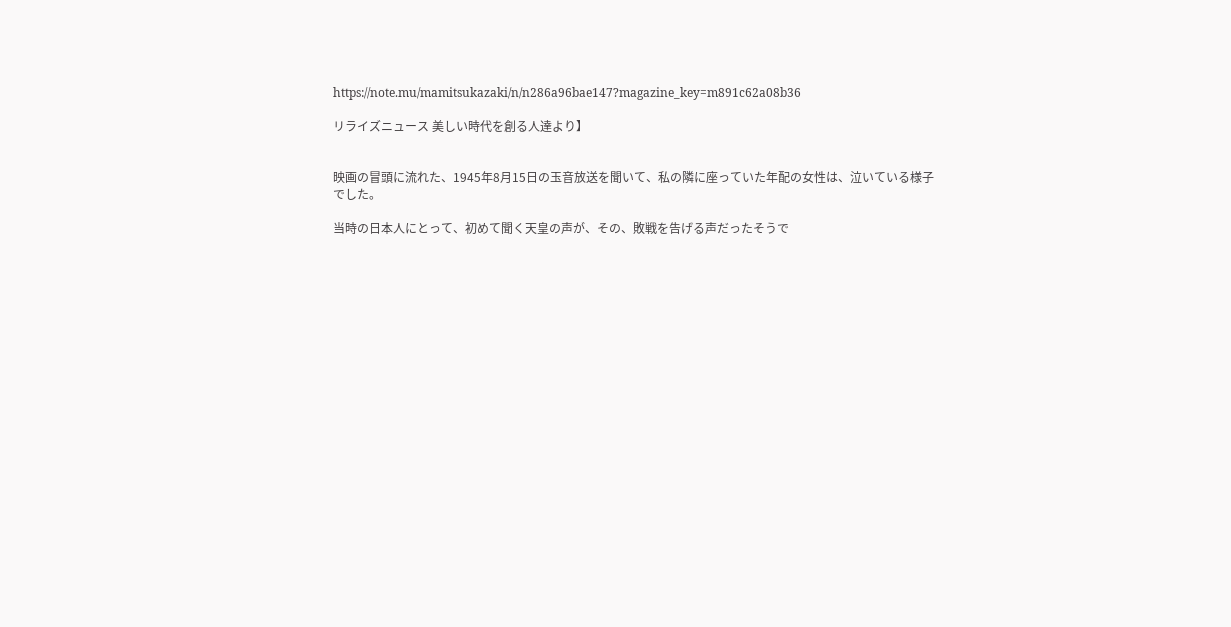https://note.mu/mamitsukazaki/n/n286a96bae147?magazine_key=m891c62a08b36

リライズニュース 美しい時代を創る人達より】


映画の冒頭に流れた、1945年8月15日の玉音放送を聞いて、私の隣に座っていた年配の女性は、泣いている様子でした。

当時の日本人にとって、初めて聞く天皇の声が、その、敗戦を告げる声だったそうで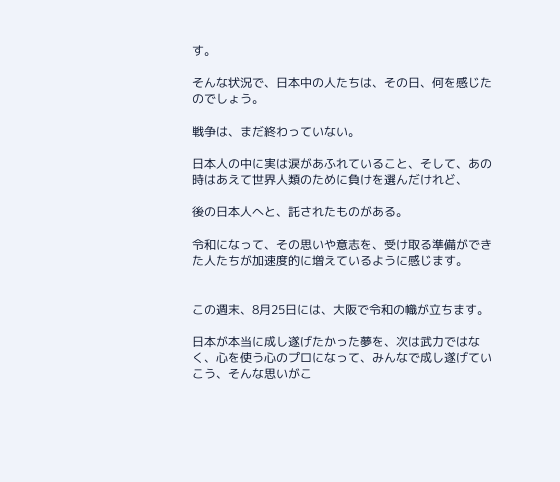す。

そんな状況で、日本中の人たちは、その日、何を感じたのでしょう。

戦争は、まだ終わっていない。

日本人の中に実は涙があふれていること、そして、あの時はあえて世界人類のために負けを選んだけれど、

後の日本人へと、託されたものがある。

令和になって、その思いや意志を、受け取る準備ができた人たちが加速度的に増えているように感じます。


この週末、8月25日には、大阪で令和の幟が立ちます。

日本が本当に成し遂げたかった夢を、次は武力ではなく、心を使う心のプロになって、みんなで成し遂げていこう、そんな思いがこ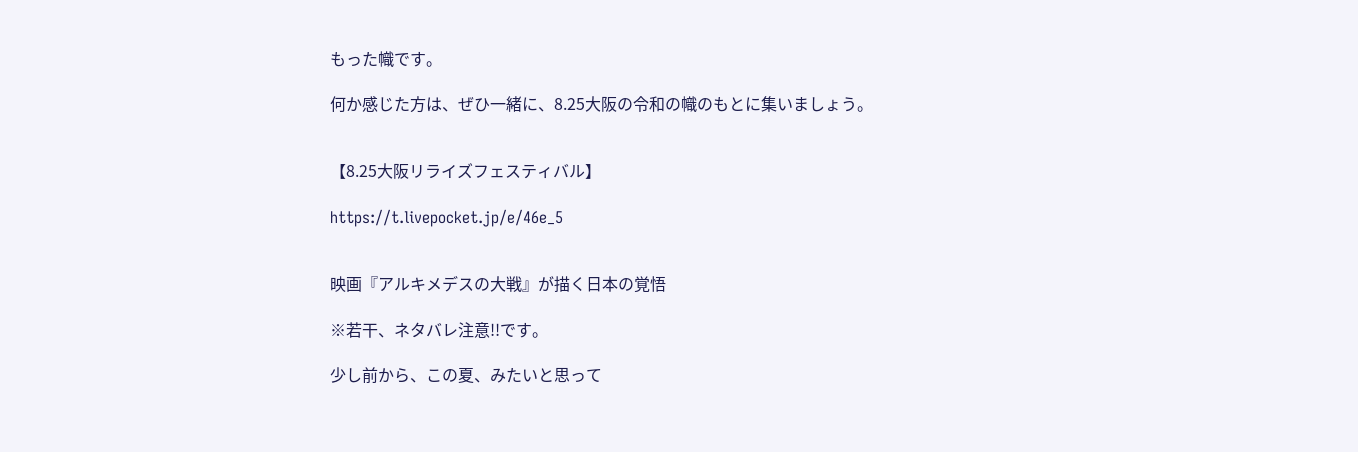もった幟です。

何か感じた方は、ぜひ一緒に、8.25大阪の令和の幟のもとに集いましょう。


【8.25大阪リライズフェスティバル】

https://t.livepocket.jp/e/46e_5


映画『アルキメデスの大戦』が描く日本の覚悟

※若干、ネタバレ注意!!です。

少し前から、この夏、みたいと思って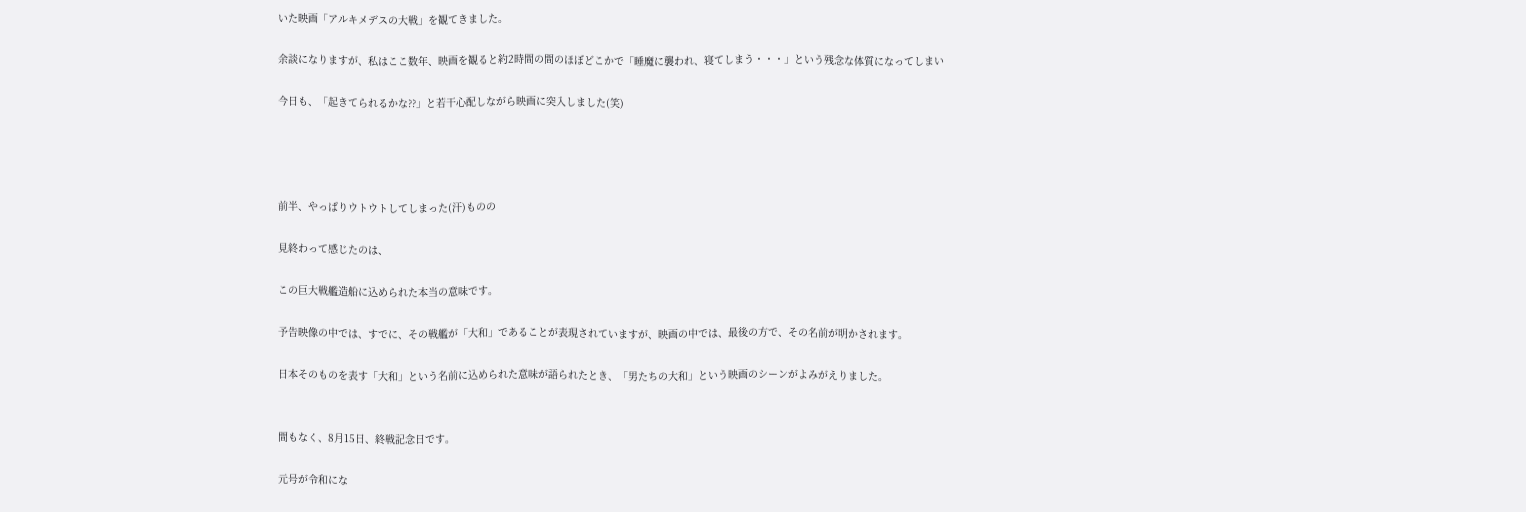いた映画「アルキメデスの大戦」を観てきました。

余談になりますが、私はここ数年、映画を観ると約2時間の間のほぼどこかで「睡魔に襲われ、寝てしまう・・・」という残念な体質になってしまい

今日も、「起きてられるかな??」と若干心配しながら映画に突入しました(笑)




前半、やっぱりウトウトしてしまった(汗)ものの

見終わって感じたのは、

この巨大戦艦造船に込められた本当の意味です。

予告映像の中では、すでに、その戦艦が「大和」であることが表現されていますが、映画の中では、最後の方で、その名前が明かされます。

日本そのものを表す「大和」という名前に込められた意味が語られたとき、「男たちの大和」という映画のシーンがよみがえりました。


間もなく、8月15日、終戦記念日です。

元号が令和にな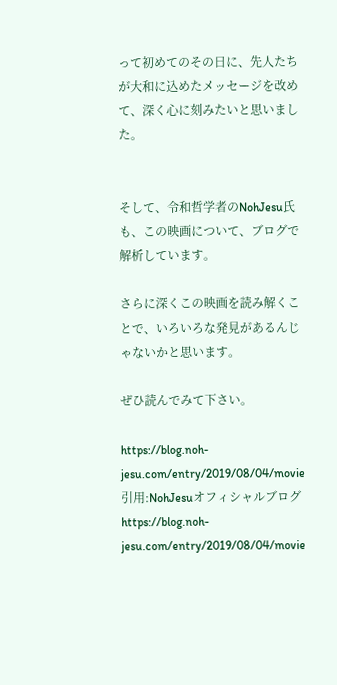って初めてのその日に、先人たちが大和に込めたメッセージを改めて、深く心に刻みたいと思いました。


そして、令和哲学者のNohJesu氏も、この映画について、ブログで解析しています。

さらに深くこの映画を読み解くことで、いろいろな発見があるんじゃないかと思います。

ぜひ読んでみて下さい。

https://blog.noh-jesu.com/entry/2019/08/04/movie
引用:NohJesuオフィシャルブログ  https://blog.noh-jesu.com/entry/2019/08/04/movie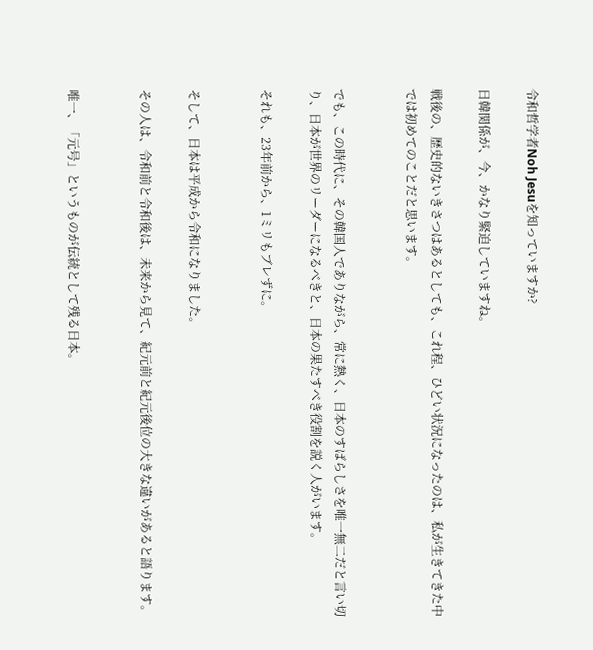令和哲学者Noh Jesuを知っていますか?

日韓関係が、今、かなり緊迫していますね。

戦後の、歴史的ないきさつはあるとしても、これ程、ひどい状況になったのは、私が生きてきた中では初めてのことだと思います。


でも、この時代に、その韓国人でありながら、常に熱く、日本のすばらしさを唯一無二だと言い切り、日本が世界のリーダーになるべきと、日本の果たすべき役割を説く人がいます。

それも、23年前から、1ミリもブレずに。


そして、日本は平成から令和になりました。

その人は、令和前と令和後は、未来から見て、紀元前と紀元後位の大きな違いがあると語ります。


唯一、「元号」というものが伝統として残る日本。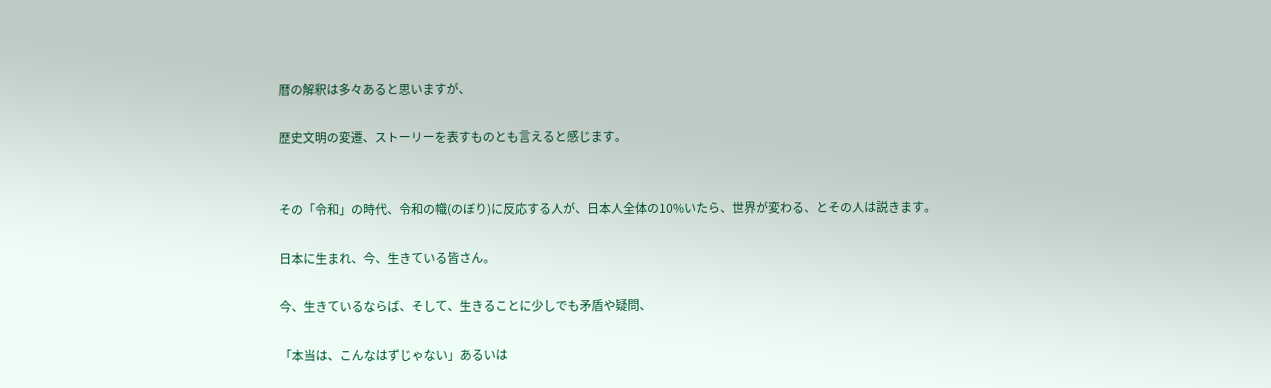暦の解釈は多々あると思いますが、

歴史文明の変遷、ストーリーを表すものとも言えると感じます。


その「令和」の時代、令和の幟(のぼり)に反応する人が、日本人全体の10%いたら、世界が変わる、とその人は説きます。

日本に生まれ、今、生きている皆さん。

今、生きているならば、そして、生きることに少しでも矛盾や疑問、

「本当は、こんなはずじゃない」あるいは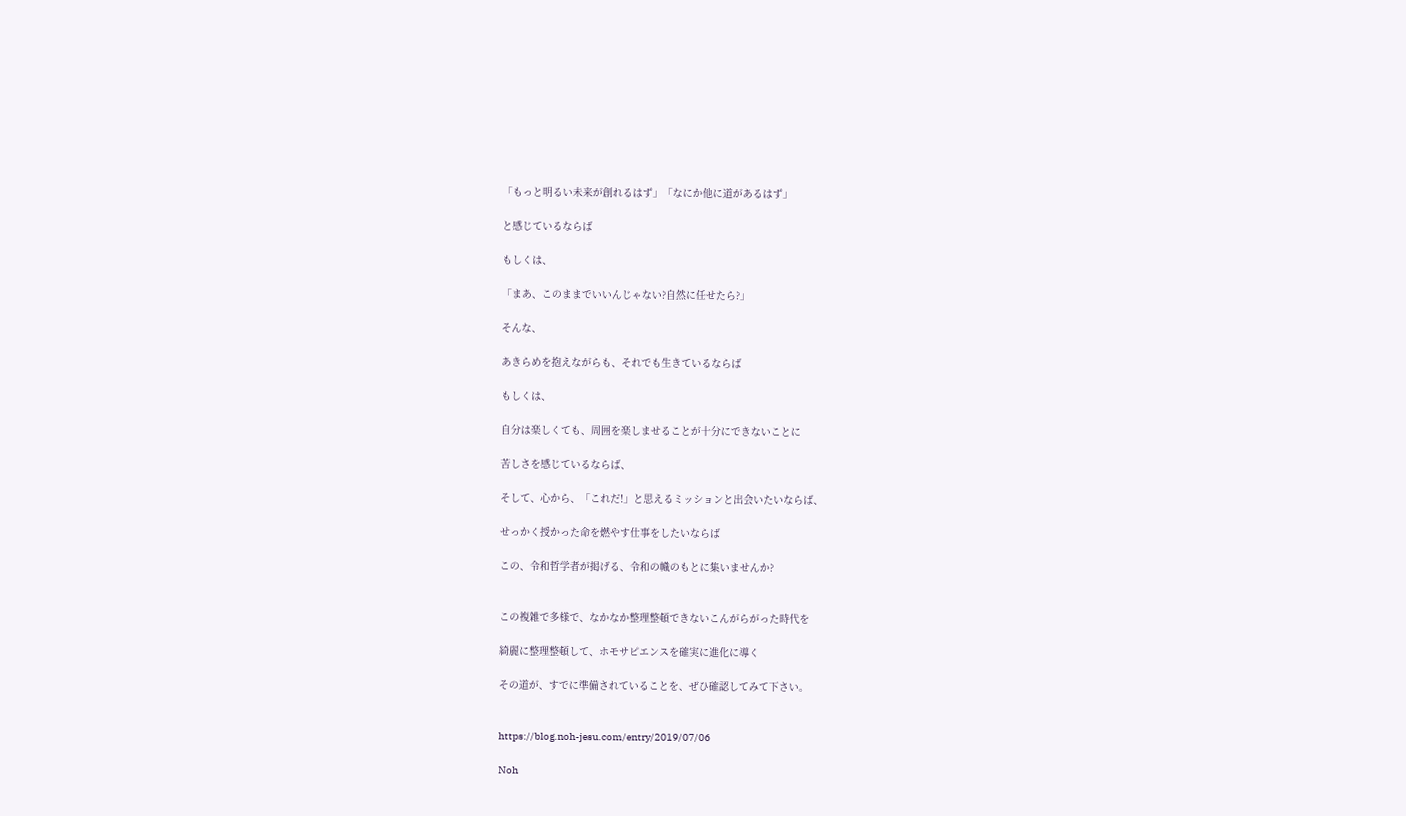「もっと明るい未来が創れるはず」「なにか他に道があるはず」

と感じているならば

もしくは、

「まあ、このままでいいんじゃない?自然に任せたら?」

そんな、

あきらめを抱えながらも、それでも生きているならば

もしくは、

自分は楽しくても、周囲を楽しませることが十分にできないことに

苦しさを感じているならば、

そして、心から、「これだ!」と思えるミッションと出会いたいならば、

せっかく授かった命を燃やす仕事をしたいならば

この、令和哲学者が掲げる、令和の幟のもとに集いませんか?


この複雑で多様で、なかなか整理整頓できないこんがらがった時代を

綺麗に整理整頓して、ホモサピエンスを確実に進化に導く

その道が、すでに準備されていることを、ぜひ確認してみて下さい。


https://blog.noh-jesu.com/entry/2019/07/06

Noh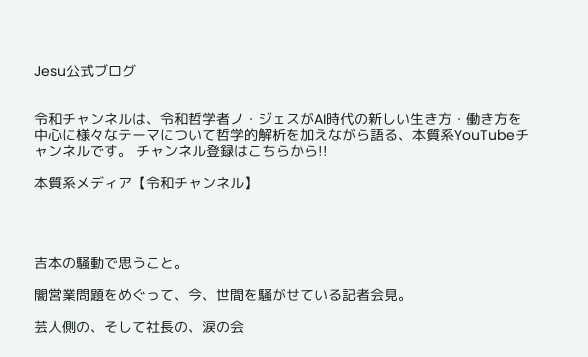Jesu公式ブログ


令和チャンネルは、令和哲学者ノ・ジェスがAI時代の新しい生き方・働き方を中心に様々なテーマについて哲学的解析を加えながら語る、本質系YouTubeチャンネルです。 チャンネル登録はこちらから!!

本質系メディア【令和チャンネル】




吉本の騒動で思うこと。

闇営業問題をめぐって、今、世間を騒がせている記者会見。

芸人側の、そして社長の、涙の会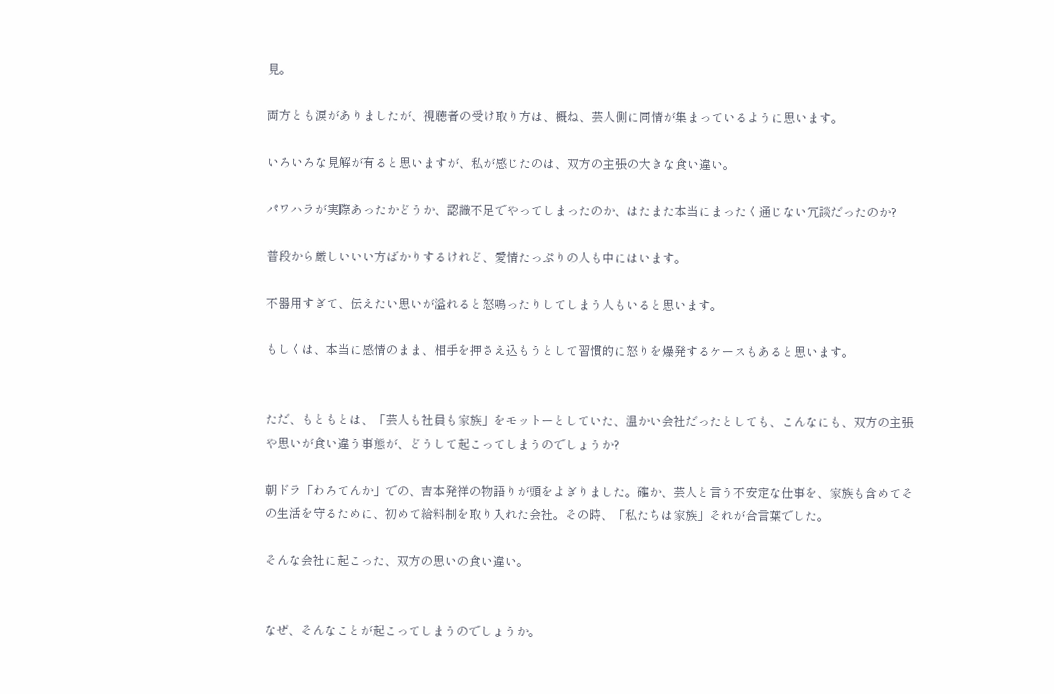見。

両方とも涙がありましたが、視聴者の受け取り方は、概ね、芸人側に同情が集まっているように思います。

いろいろな見解が有ると思いますが、私が感じたのは、双方の主張の大きな食い違い。

パワハラが実際あったかどうか、認識不足でやってしまったのか、はたまた本当にまったく通じない冗談だったのか?

普段から厳しいいい方ばかりするけれど、愛情たっぷりの人も中にはいます。

不器用すぎて、伝えたい思いが溢れると怒鳴ったりしてしまう人もいると思います。

もしくは、本当に感情のまま、相手を押さえ込もうとして習慣的に怒りを爆発するケースもあると思います。


ただ、もともとは、「芸人も社員も家族」をモットーとしていた、温かい会社だったとしても、こんなにも、双方の主張や思いが食い違う事態が、どうして起こってしまうのでしょうか?

朝ドラ「わろてんか」での、吉本発祥の物語りが頭をよぎりました。確か、芸人と言う不安定な仕事を、家族も含めてその生活を守るために、初めて給料制を取り入れた会社。その時、「私たちは家族」それが合言葉でした。

そんな会社に起こった、双方の思いの食い違い。


なぜ、そんなことが起こってしまうのでしょうか。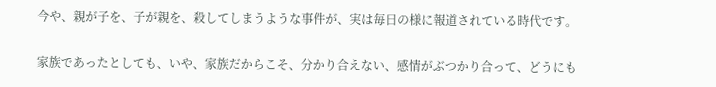今や、親が子を、子が親を、殺してしまうような事件が、実は毎日の様に報道されている時代です。

家族であったとしても、いや、家族だからこそ、分かり合えない、感情がぶつかり合って、どうにも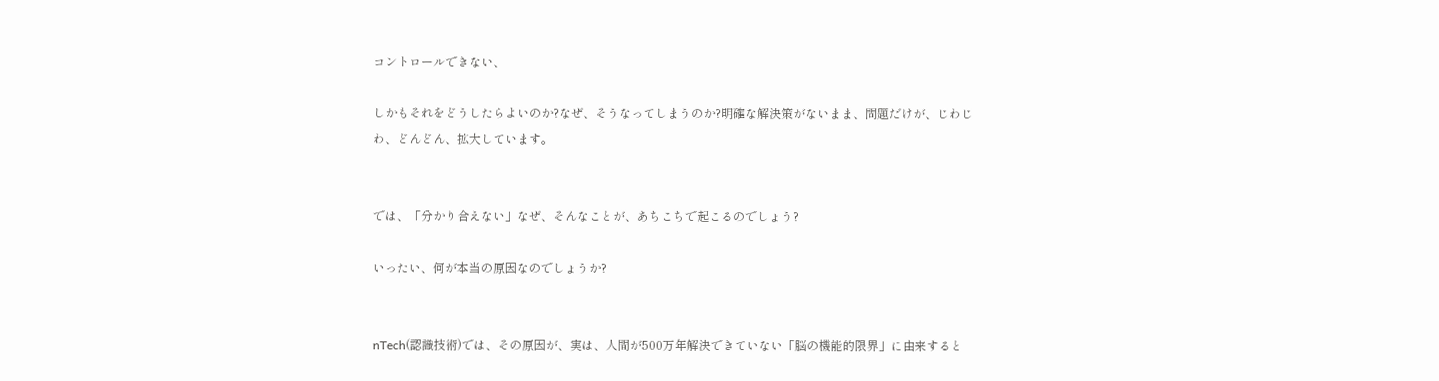コントロールできない、

しかもそれをどうしたらよいのか?なぜ、そうなってしまうのか?明確な解決策がないまま、問題だけが、じわじわ、どんどん、拡大しています。


では、「分かり合えない」なぜ、そんなことが、あちこちで起こるのでしょう?

いったい、何が本当の原因なのでしょうか?


nTech(認識技術)では、その原因が、実は、人間が500万年解決できていない「脳の機能的限界」に由来すると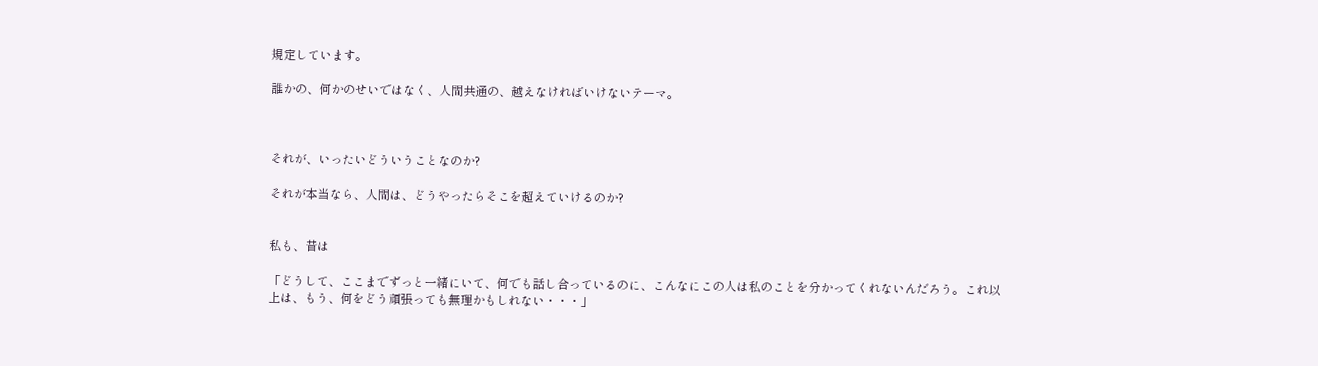規定しています。

誰かの、何かのせいではなく、人間共通の、越えなければいけないテーマ。



それが、いったいどういうことなのか?

それが本当なら、人間は、どうやったらそこを超えていけるのか?


私も、昔は

「どうして、ここまでずっと一緒にいて、何でも話し合っているのに、こんなにこの人は私のことを分かってくれないんだろう。これ以上は、もう、何をどう頑張っても無理かもしれない・・・」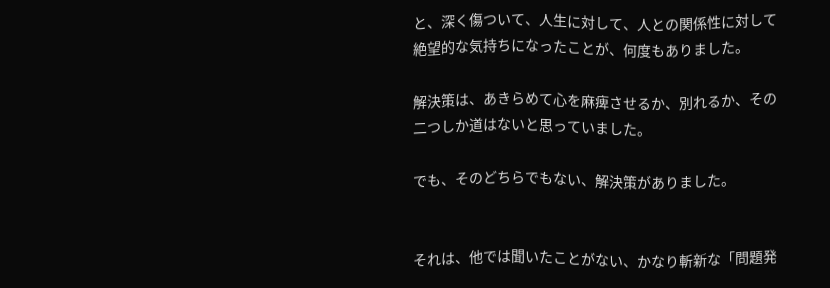と、深く傷ついて、人生に対して、人との関係性に対して絶望的な気持ちになったことが、何度もありました。

解決策は、あきらめて心を麻痺させるか、別れるか、その二つしか道はないと思っていました。

でも、そのどちらでもない、解決策がありました。


それは、他では聞いたことがない、かなり斬新な「問題発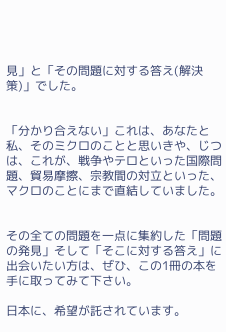見」と「その問題に対する答え(解決策)」でした。


「分かり合えない」これは、あなたと私、そのミクロのことと思いきや、じつは、これが、戦争やテロといった国際問題、貿易摩擦、宗教間の対立といった、マクロのことにまで直結していました。


その全ての問題を一点に集約した「問題の発見」そして「そこに対する答え」に出会いたい方は、ぜひ、この1冊の本を手に取ってみて下さい。

日本に、希望が託されています。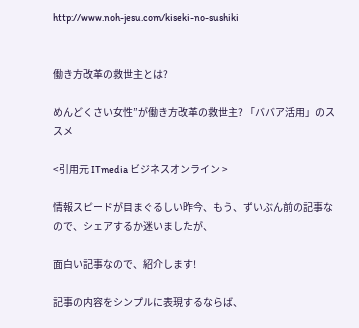http://www.noh-jesu.com/kiseki-no-sushiki


働き方改革の救世主とは?

めんどくさい女性”が働き方改革の救世主? 「ババア活用」のススメ

<引用元 ITmedia ビジネスオンライン >

情報スピードが目まぐるしい昨今、もう、ずいぶん前の記事なので、シェアするか迷いましたが、

面白い記事なので、紹介します!

記事の内容をシンプルに表現するならば、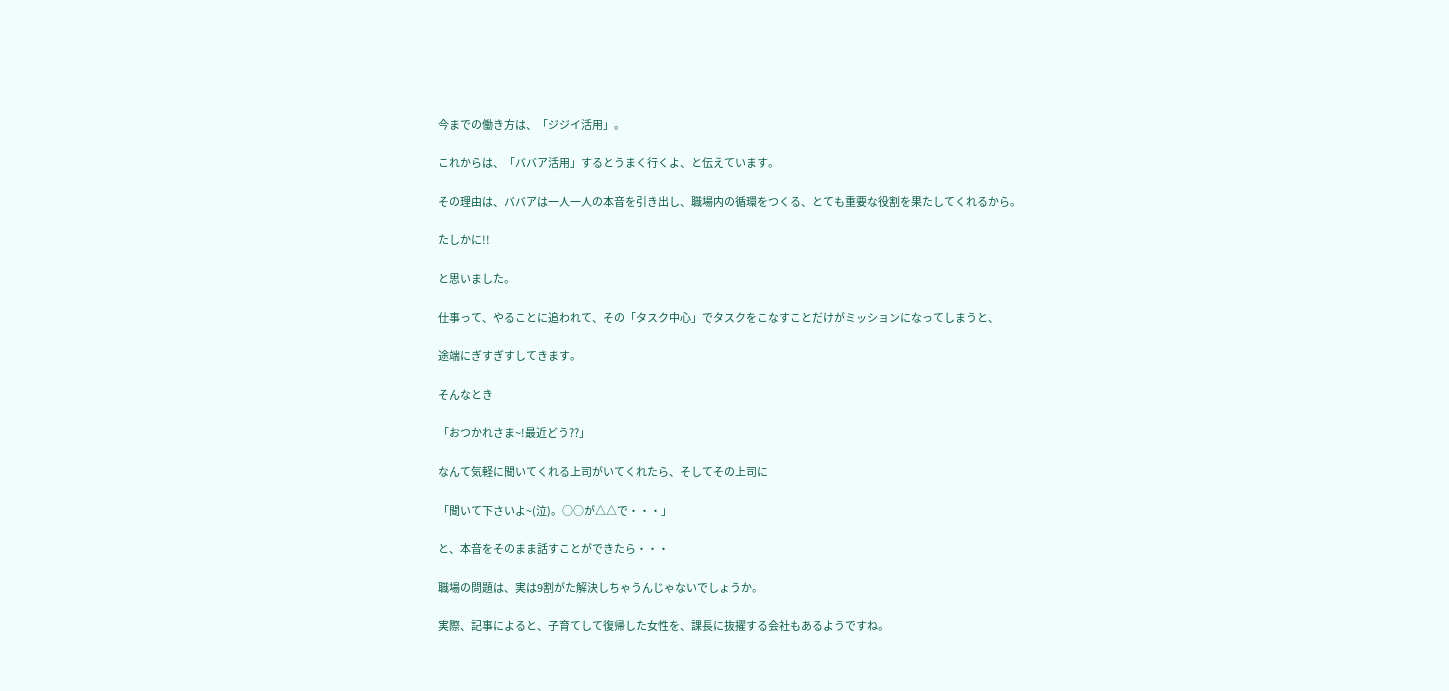今までの働き方は、「ジジイ活用」。

これからは、「ババア活用」するとうまく行くよ、と伝えています。

その理由は、ババアは一人一人の本音を引き出し、職場内の循環をつくる、とても重要な役割を果たしてくれるから。

たしかに!!

と思いました。

仕事って、やることに追われて、その「タスク中心」でタスクをこなすことだけがミッションになってしまうと、

途端にぎすぎすしてきます。

そんなとき

「おつかれさま~!最近どう??」

なんて気軽に聞いてくれる上司がいてくれたら、そしてその上司に

「聞いて下さいよ~(泣)。○○が△△で・・・」

と、本音をそのまま話すことができたら・・・

職場の問題は、実は9割がた解決しちゃうんじゃないでしょうか。

実際、記事によると、子育てして復帰した女性を、課長に抜擢する会社もあるようですね。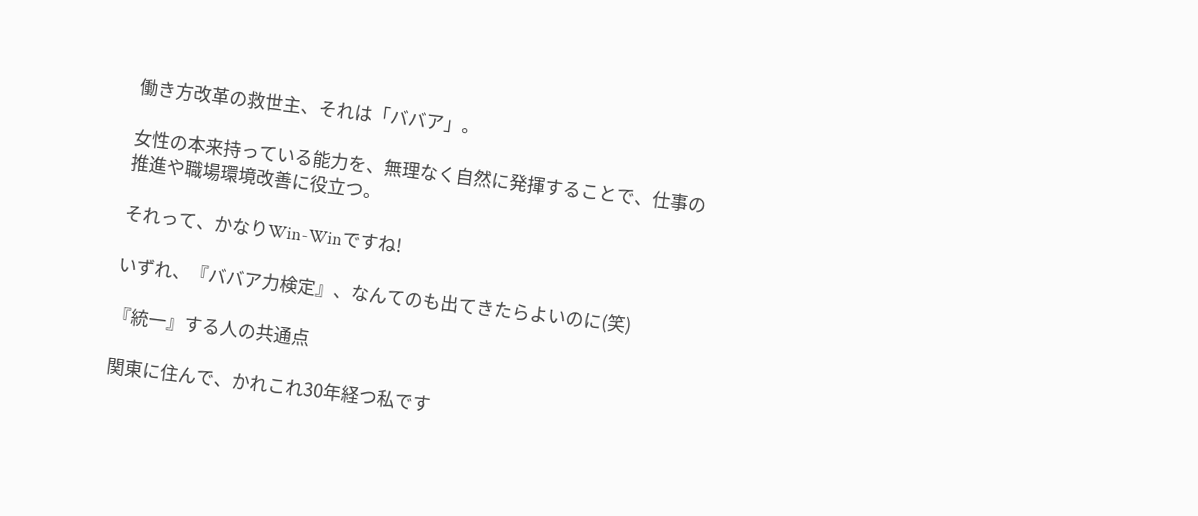働き方改革の救世主、それは「ババア」。

女性の本来持っている能力を、無理なく自然に発揮することで、仕事の推進や職場環境改善に役立つ。

それって、かなりWin-Winですね!

いずれ、『ババア力検定』、なんてのも出てきたらよいのに(笑)

『統一』する人の共通点

関東に住んで、かれこれ30年経つ私です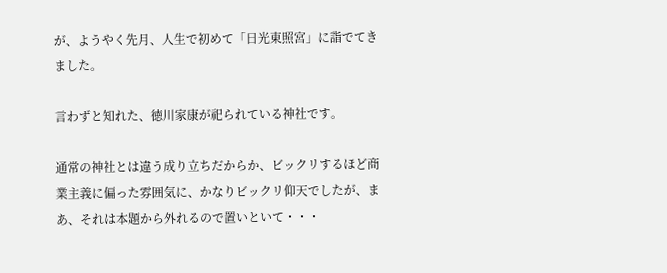が、ようやく先月、人生で初めて「日光東照宮」に詣でてきました。

言わずと知れた、徳川家康が祀られている神社です。

通常の神社とは違う成り立ちだからか、ビックリするほど商業主義に偏った雰囲気に、かなりビックリ仰天でしたが、まあ、それは本題から外れるので置いといて・・・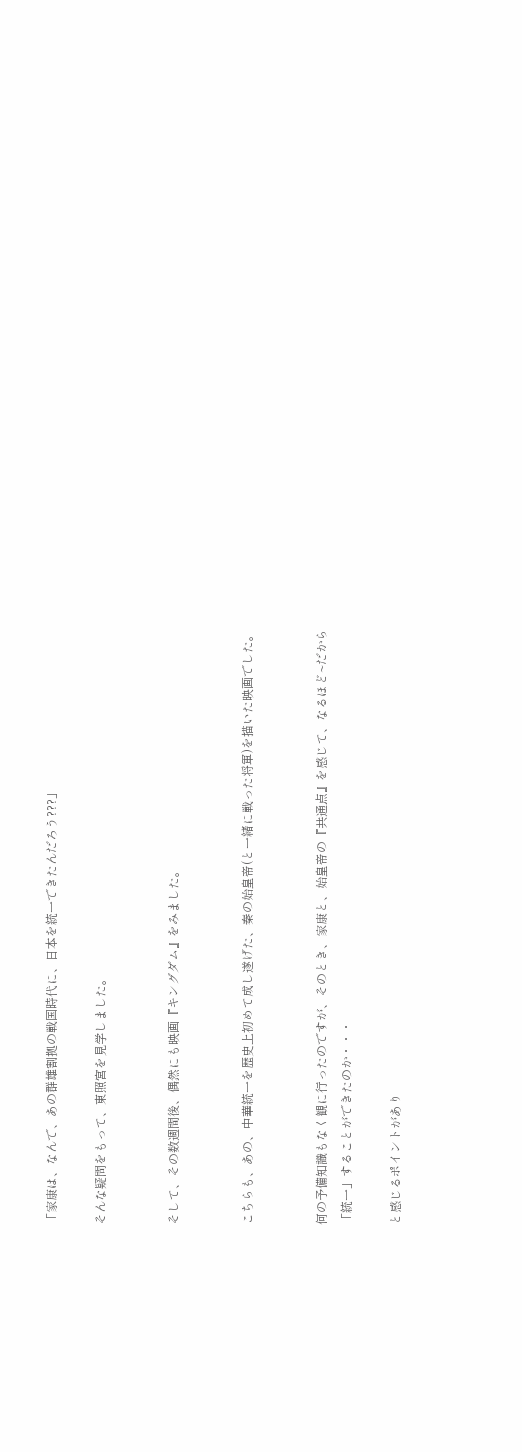「家康は、なんで、あの群雄割拠の戦国時代に、日本を統一できたんだろう???」

そんな疑問をもって、東照宮を見学しました。


そして、その数週間後、偶然にも映画『キングダム』をみました。


こちらも、あの、中華統一を歴史上初めて成し遂げた、秦の始皇帝(と一緒に戦った将軍)を描いた映画でした。


何の予備知識もなく観に行ったのですが、そのとき、家康と、始皇帝の『共通点』を感じて、なるほど~だから「統一」することができたのか・・・

と感じるポイントがあり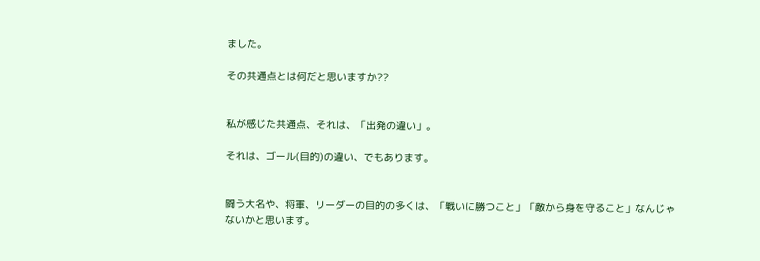ました。

その共通点とは何だと思いますか??


私が感じた共通点、それは、「出発の違い」。

それは、ゴール(目的)の違い、でもあります。


闘う大名や、将軍、リーダーの目的の多くは、「戦いに勝つこと」「敵から身を守ること」なんじゃないかと思います。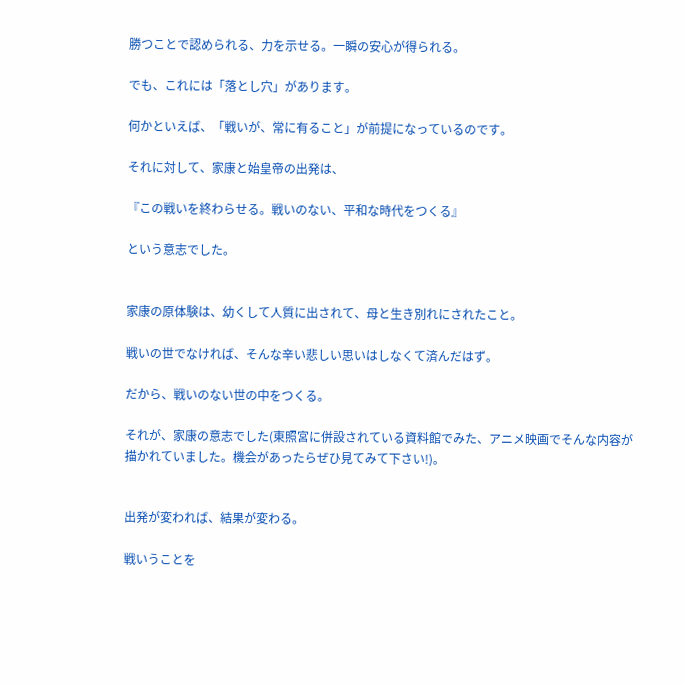勝つことで認められる、力を示せる。一瞬の安心が得られる。

でも、これには「落とし穴」があります。

何かといえば、「戦いが、常に有ること」が前提になっているのです。

それに対して、家康と始皇帝の出発は、

『この戦いを終わらせる。戦いのない、平和な時代をつくる』

という意志でした。


家康の原体験は、幼くして人質に出されて、母と生き別れにされたこと。

戦いの世でなければ、そんな辛い悲しい思いはしなくて済んだはず。

だから、戦いのない世の中をつくる。

それが、家康の意志でした(東照宮に併設されている資料館でみた、アニメ映画でそんな内容が描かれていました。機会があったらぜひ見てみて下さい!)。


出発が変われば、結果が変わる。

戦いうことを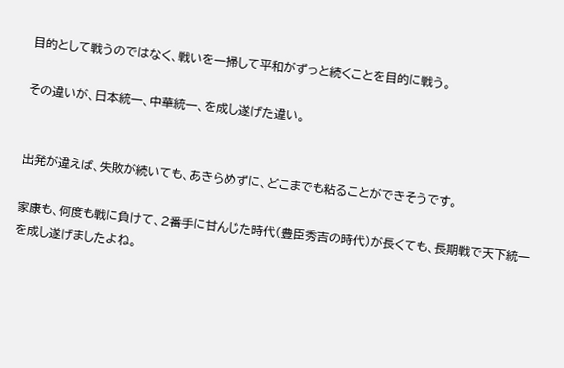目的として戦うのではなく、戦いを一掃して平和がずっと続くことを目的に戦う。

その違いが、日本統一、中華統一、を成し遂げた違い。


出発が違えば、失敗が続いても、あきらめずに、どこまでも粘ることができそうです。

家康も、何度も戦に負けて、2番手に甘んじた時代(豊臣秀吉の時代)が長くても、長期戦で天下統一を成し遂げましたよね。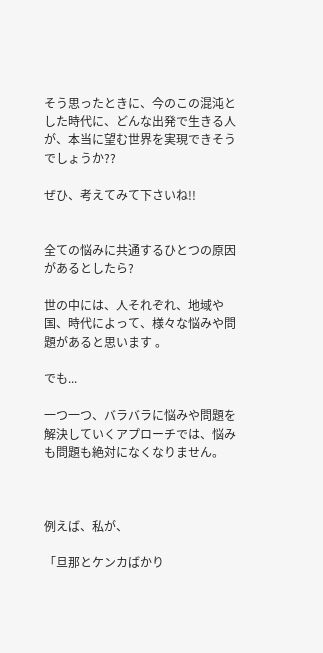そう思ったときに、今のこの混沌とした時代に、どんな出発で生きる人が、本当に望む世界を実現できそうでしょうか??

ぜひ、考えてみて下さいね!!


全ての悩みに共通するひとつの原因があるとしたら?

世の中には、人それぞれ、地域や国、時代によって、様々な悩みや問題があると思います 。

でも...

一つ一つ、バラバラに悩みや問題を解決していくアプローチでは、悩みも問題も絶対になくなりません。



例えば、私が、

「旦那とケンカばかり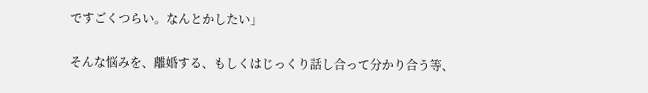ですごくつらい。なんとかしたい」

そんな悩みを、離婚する、もしくはじっくり話し合って分かり合う等、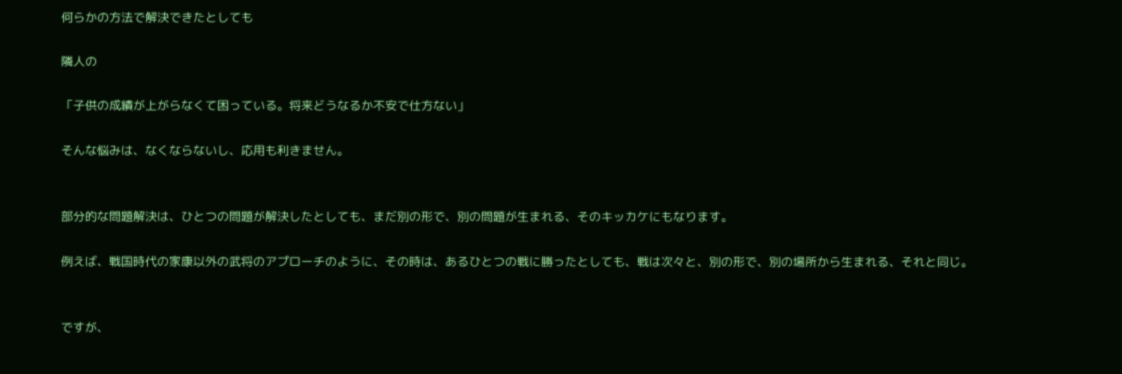何らかの方法で解決できたとしても

隣人の

「子供の成績が上がらなくて困っている。将来どうなるか不安で仕方ない」

そんな悩みは、なくならないし、応用も利きません。


部分的な問題解決は、ひとつの問題が解決したとしても、まだ別の形で、別の問題が生まれる、そのキッカケにもなります。

例えば、戦国時代の家康以外の武将のアプローチのように、その時は、あるひとつの戦に勝ったとしても、戦は次々と、別の形で、別の場所から生まれる、それと同じ。


ですが、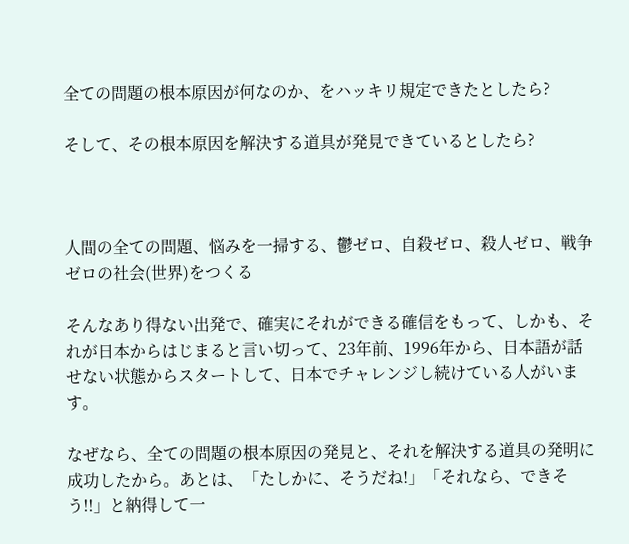全ての問題の根本原因が何なのか、をハッキリ規定できたとしたら?

そして、その根本原因を解決する道具が発見できているとしたら?



人間の全ての問題、悩みを一掃する、鬱ゼロ、自殺ゼロ、殺人ゼロ、戦争ゼロの社会(世界)をつくる

そんなあり得ない出発で、確実にそれができる確信をもって、しかも、それが日本からはじまると言い切って、23年前、1996年から、日本語が話せない状態からスタートして、日本でチャレンジし続けている人がいます。

なぜなら、全ての問題の根本原因の発見と、それを解決する道具の発明に成功したから。あとは、「たしかに、そうだね!」「それなら、できそう!!」と納得して一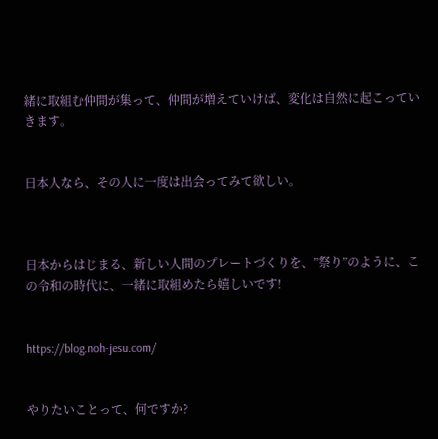緒に取組む仲間が集って、仲間が増えていけば、変化は自然に起こっていきます。


日本人なら、その人に一度は出会ってみて欲しい。



日本からはじまる、新しい人間のプレートづくりを、”祭り”のように、この令和の時代に、一緒に取組めたら嬉しいです!


https://blog.noh-jesu.com/


やりたいことって、何ですか?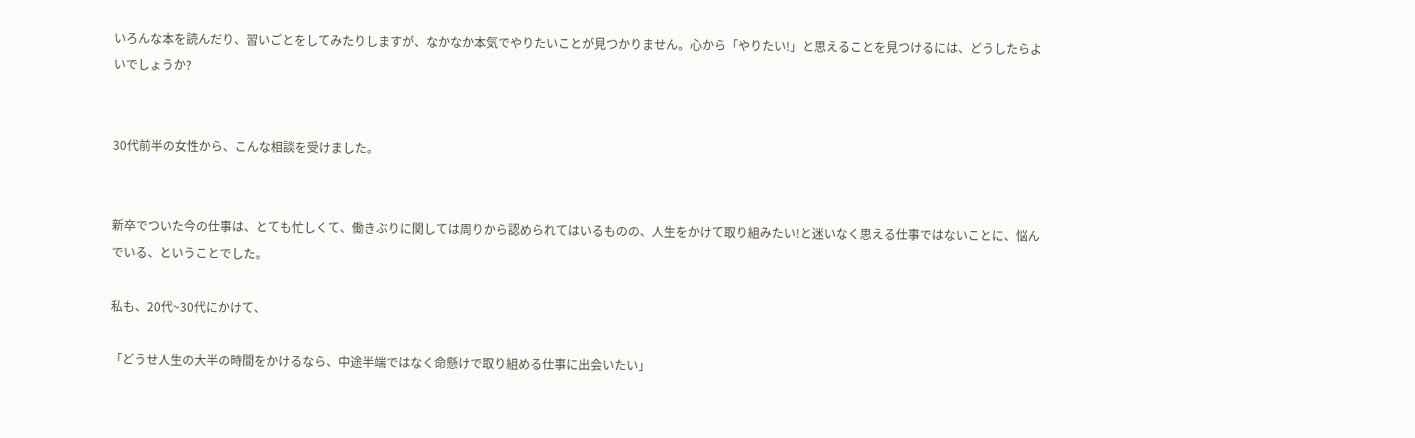いろんな本を読んだり、習いごとをしてみたりしますが、なかなか本気でやりたいことが見つかりません。心から「やりたい!」と思えることを見つけるには、どうしたらよいでしょうか?


30代前半の女性から、こんな相談を受けました。


新卒でついた今の仕事は、とても忙しくて、働きぶりに関しては周りから認められてはいるものの、人生をかけて取り組みたい!と迷いなく思える仕事ではないことに、悩んでいる、ということでした。

私も、20代~30代にかけて、

「どうせ人生の大半の時間をかけるなら、中途半端ではなく命懸けで取り組める仕事に出会いたい」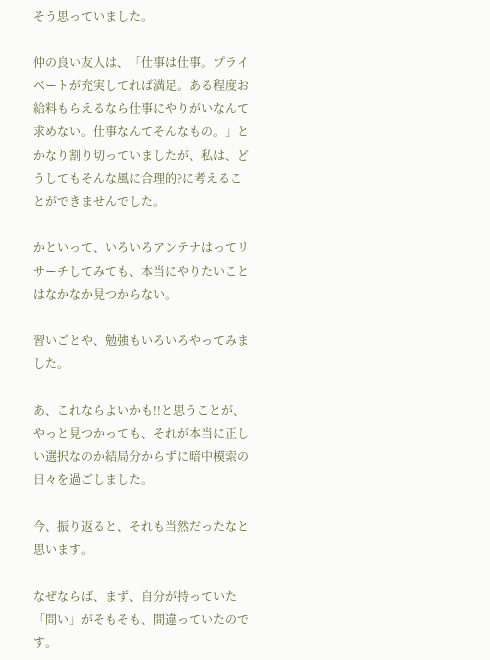そう思っていました。

仲の良い友人は、「仕事は仕事。プライベートが充実してれば満足。ある程度お給料もらえるなら仕事にやりがいなんて求めない。仕事なんてそんなもの。」とかなり割り切っていましたが、私は、どうしてもそんな風に合理的?に考えることができませんでした。

かといって、いろいろアンテナはってリサーチしてみても、本当にやりたいことはなかなか見つからない。

習いごとや、勉強もいろいろやってみました。

あ、これならよいかも!!と思うことが、やっと見つかっても、それが本当に正しい選択なのか結局分からずに暗中模索の日々を過ごしました。

今、振り返ると、それも当然だったなと思います。

なぜならば、まず、自分が持っていた「問い」がそもそも、間違っていたのです。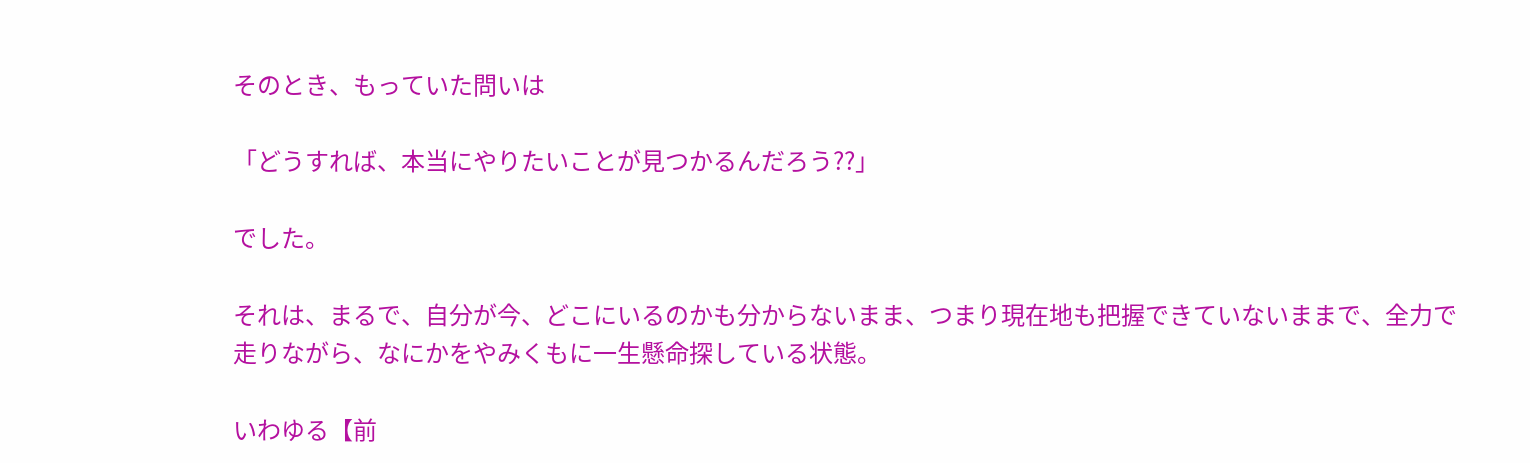そのとき、もっていた問いは

「どうすれば、本当にやりたいことが見つかるんだろう??」

でした。

それは、まるで、自分が今、どこにいるのかも分からないまま、つまり現在地も把握できていないままで、全力で走りながら、なにかをやみくもに一生懸命探している状態。

いわゆる【前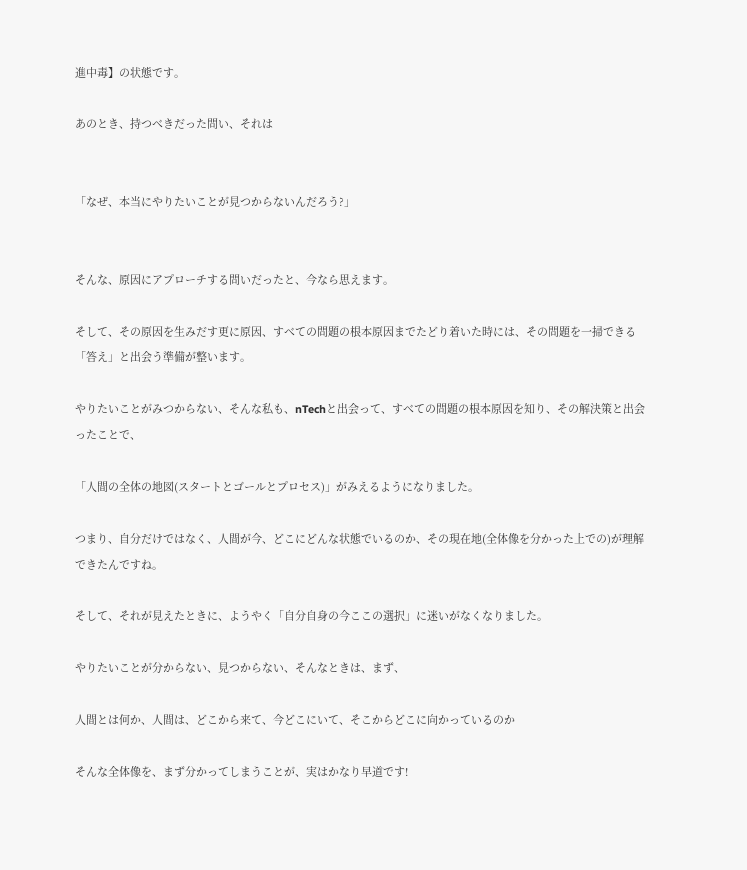進中毒】の状態です。

あのとき、持つべきだった問い、それは


「なぜ、本当にやりたいことが見つからないんだろう?」


そんな、原因にアプローチする問いだったと、今なら思えます。

そして、その原因を生みだす更に原因、すべての問題の根本原因までたどり着いた時には、その問題を一掃できる「答え」と出会う準備が整います。

やりたいことがみつからない、そんな私も、nTechと出会って、すべての問題の根本原因を知り、その解決策と出会ったことで、

「人間の全体の地図(スタートとゴールとプロセス)」がみえるようになりました。

つまり、自分だけではなく、人間が今、どこにどんな状態でいるのか、その現在地(全体像を分かった上での)が理解できたんですね。

そして、それが見えたときに、ようやく「自分自身の今ここの選択」に迷いがなくなりました。

やりたいことが分からない、見つからない、そんなときは、まず、

人間とは何か、人間は、どこから来て、今どこにいて、そこからどこに向かっているのか

そんな全体像を、まず分かってしまうことが、実はかなり早道です!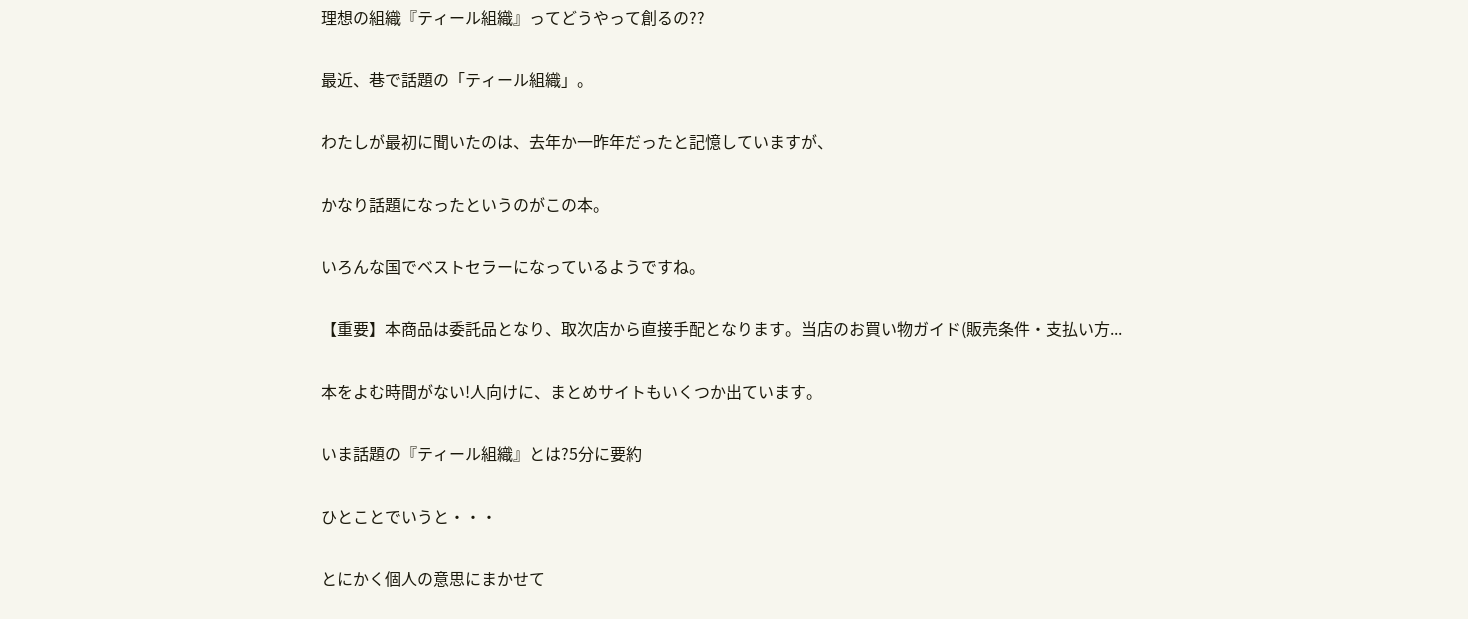理想の組織『ティール組織』ってどうやって創るの??

最近、巷で話題の「ティール組織」。

わたしが最初に聞いたのは、去年か一昨年だったと記憶していますが、

かなり話題になったというのがこの本。

いろんな国でベストセラーになっているようですね。

【重要】本商品は委託品となり、取次店から直接手配となります。当店のお買い物ガイド(販売条件・支払い方...

本をよむ時間がない!人向けに、まとめサイトもいくつか出ています。

いま話題の『ティール組織』とは?5分に要約

ひとことでいうと・・・

とにかく個人の意思にまかせて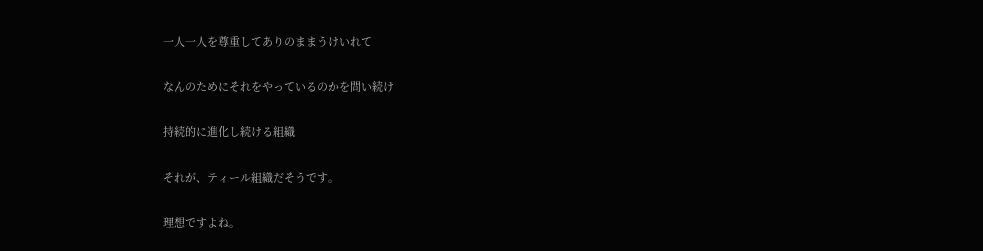一人一人を尊重してありのままうけいれて

なんのためにそれをやっているのかを問い続け

持続的に進化し続ける組織

それが、ティール組織だそうです。

理想ですよね。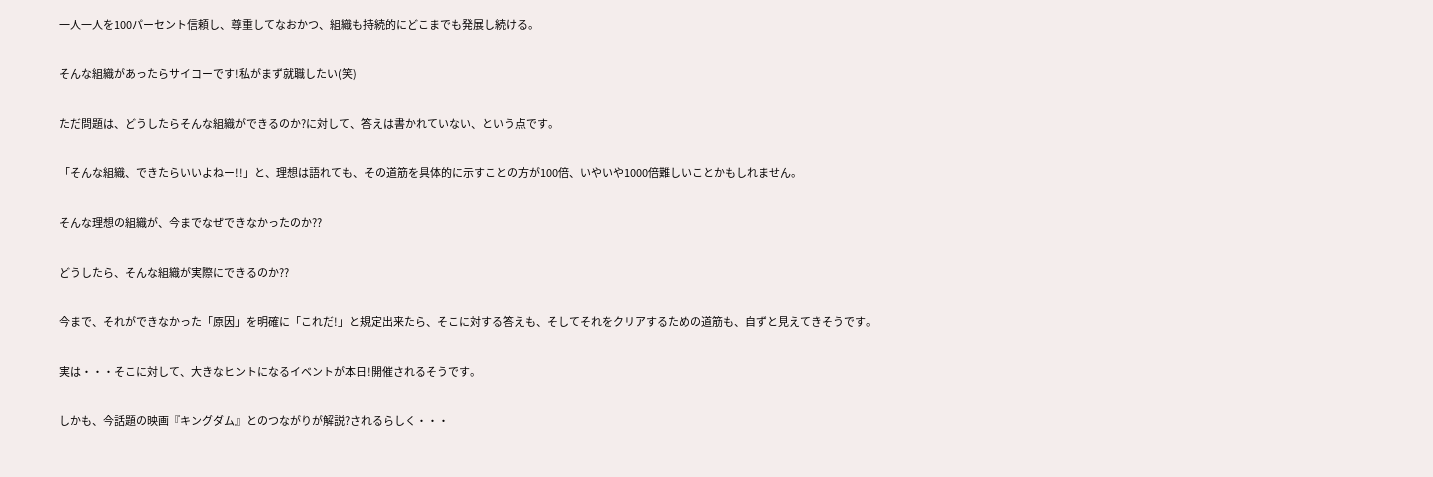一人一人を100パーセント信頼し、尊重してなおかつ、組織も持続的にどこまでも発展し続ける。

そんな組織があったらサイコーです!私がまず就職したい(笑)

ただ問題は、どうしたらそんな組織ができるのか?に対して、答えは書かれていない、という点です。

「そんな組織、できたらいいよねー!!」と、理想は語れても、その道筋を具体的に示すことの方が100倍、いやいや1000倍難しいことかもしれません。

そんな理想の組織が、今までなぜできなかったのか??

どうしたら、そんな組織が実際にできるのか??

今まで、それができなかった「原因」を明確に「これだ!」と規定出来たら、そこに対する答えも、そしてそれをクリアするための道筋も、自ずと見えてきそうです。

実は・・・そこに対して、大きなヒントになるイベントが本日!開催されるそうです。

しかも、今話題の映画『キングダム』とのつながりが解説?されるらしく・・・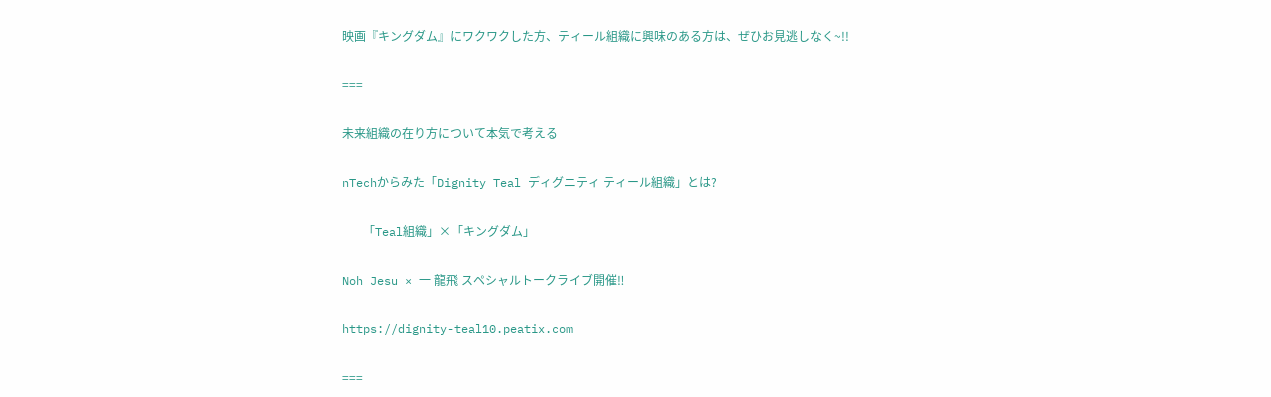映画『キングダム』にワクワクした方、ティール組織に興味のある方は、ぜひお見逃しなく~!!

===

未来組織の在り方について本気で考える

nTechからみた「Dignity Teal ディグニティ ティール組織」とは?

       「Teal組織」×「キングダム」

Noh Jesu × 一 龍飛 スペシャルトークライブ開催‼

https://dignity-teal10.peatix.com

===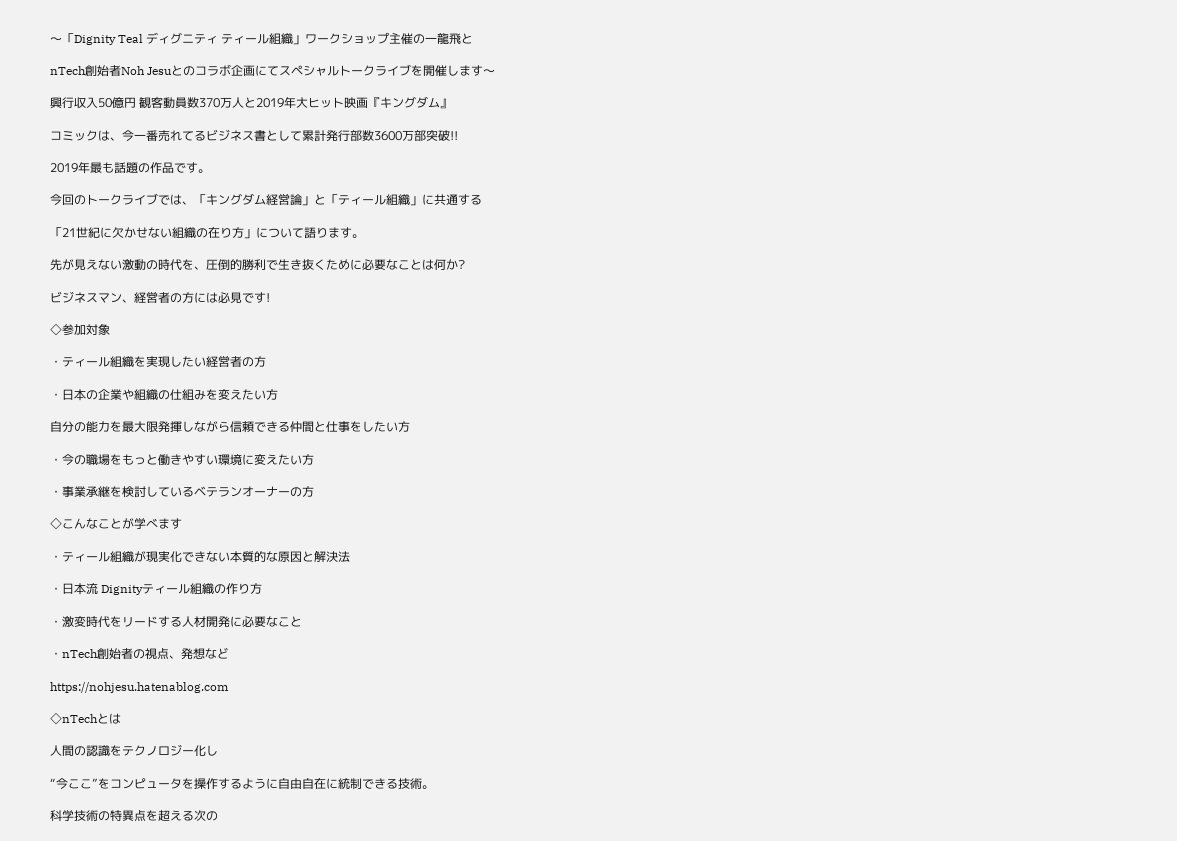〜「Dignity Teal ディグニティ ティール組織」ワークショップ主催の一龍飛と

nTech創始者Noh Jesuとのコラボ企画にてスペシャルトークライブを開催します〜

興行収入50億円 観客動員数370万人と2019年大ヒット映画『キングダム』

コミックは、今一番売れてるビジネス書として累計発行部数3600万部突破!!

2019年最も話題の作品です。

今回のトークライブでは、「キングダム経営論」と「ティール組織」に共通する

「21世紀に欠かせない組織の在り方」について語ります。

先が見えない激動の時代を、圧倒的勝利で生き抜くために必要なことは何か?

ビジネスマン、経営者の方には必見です!

◇参加対象

・ティール組織を実現したい経営者の方

・日本の企業や組織の仕組みを変えたい方

自分の能力を最大限発揮しながら信頼できる仲間と仕事をしたい方

・今の職場をもっと働きやすい環境に変えたい方

・事業承継を検討しているベテランオーナーの方

◇こんなことが学べます

・ティール組織が現実化できない本質的な原因と解決法

・日本流 Dignityティール組織の作り方

・激変時代をリードする人材開発に必要なこと

・nTech創始者の視点、発想など

https://nohjesu.hatenablog.com

◇nTechとは

人間の認識をテクノロジー化し

“今ここ”をコンピュータを操作するように自由自在に統制できる技術。

科学技術の特異点を超える次の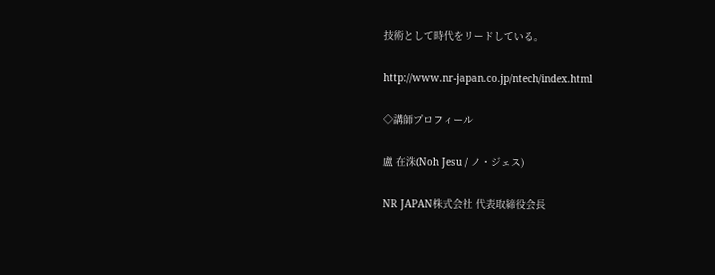技術として時代をリードしている。

http://www.nr-japan.co.jp/ntech/index.html

◇講師プロフィール

盧 在洙(Noh Jesu / ノ・ジェス)

NR JAPAN株式会社 代表取締役会長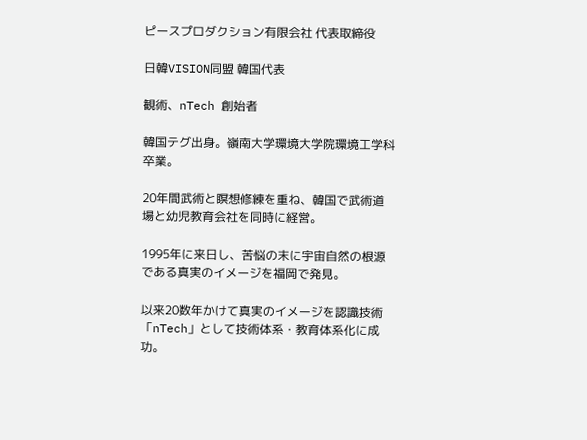ピースプロダクション有限会社 代表取締役

日韓VISION同盟 韓国代表

観術、nTech 創始者

韓国テグ出身。嶺南大学環境大学院環境工学科卒業。

20年間武術と瞑想修練を重ね、韓国で武術道場と幼児教育会社を同時に経営。

1995年に来日し、苦悩の末に宇宙自然の根源である真実のイメージを福岡で発見。

以来20数年かけて真実のイメージを認識技術「nTech」として技術体系・教育体系化に成功。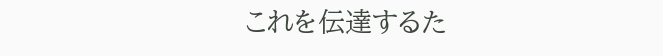これを伝達するた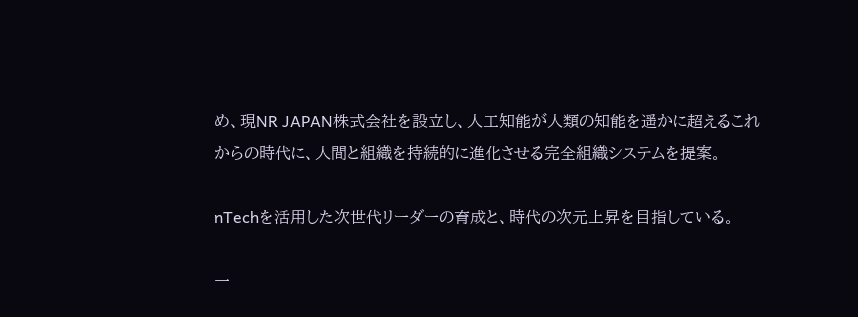め、現NR JAPAN株式会社を設立し、人工知能が人類の知能を遥かに超えるこれからの時代に、人間と組織を持続的に進化させる完全組織システムを提案。

nTechを活用した次世代リーダーの育成と、時代の次元上昇を目指している。

一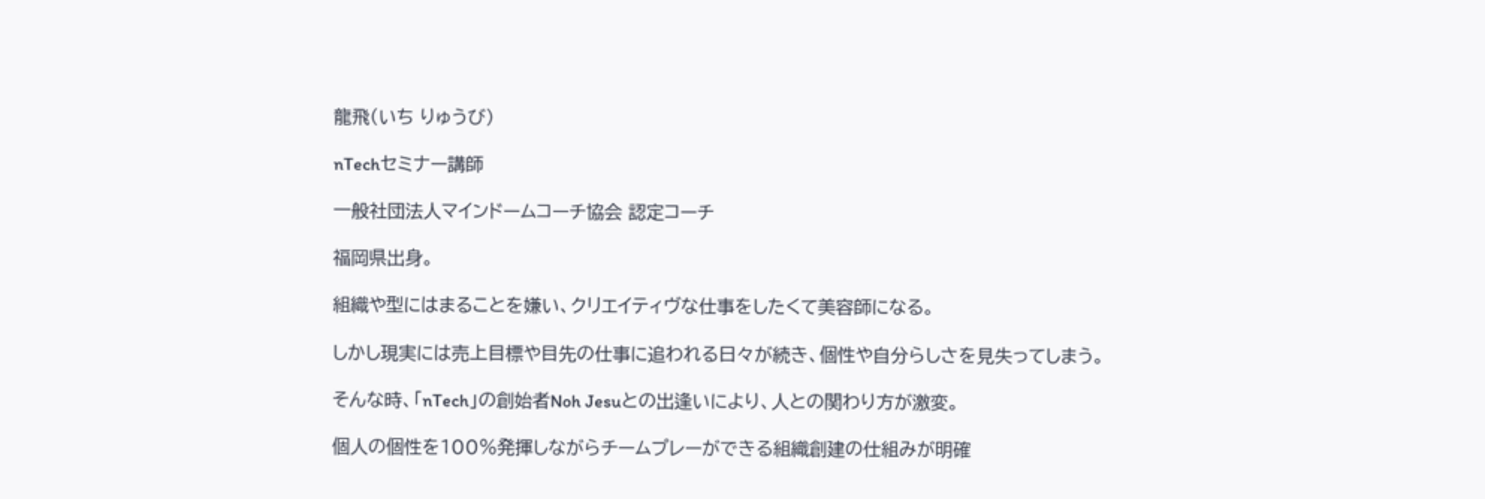龍飛(いち りゅうび)

nTechセミナー講師

一般社団法人マインドームコーチ協会 認定コーチ

福岡県出身。

組織や型にはまることを嫌い、クリエイティヴな仕事をしたくて美容師になる。

しかし現実には売上目標や目先の仕事に追われる日々が続き、個性や自分らしさを見失ってしまう。

そんな時、「nTech」の創始者Noh Jesuとの出逢いにより、人との関わり方が激変。

個人の個性を100%発揮しながらチームプレーができる組織創建の仕組みが明確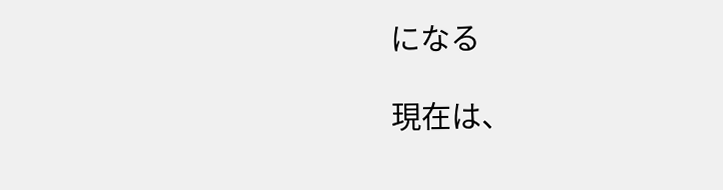になる

現在は、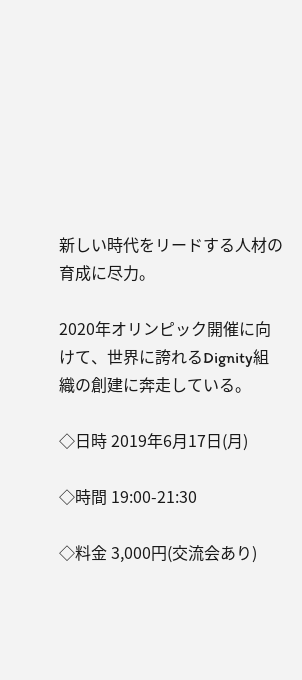新しい時代をリードする人材の育成に尽力。

2020年オリンピック開催に向けて、世界に誇れるDignity組織の創建に奔走している。

◇日時 2019年6月17日(月)

◇時間 19:00-21:30

◇料金 3,000円(交流会あり)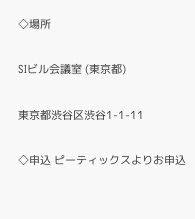◇場所

SIビル会議室 (東京都)

東京都渋谷区渋谷1-1-11

◇申込 ピーティックスよりお申込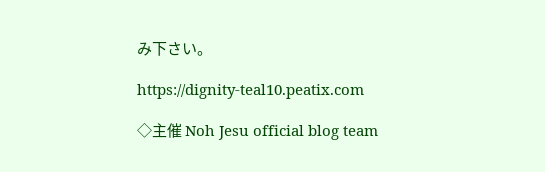み下さい。

https://dignity-teal10.peatix.com

◇主催 Noh Jesu official blog team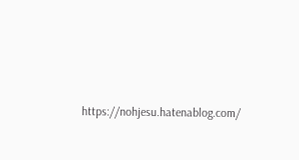https://nohjesu.hatenablog.com/